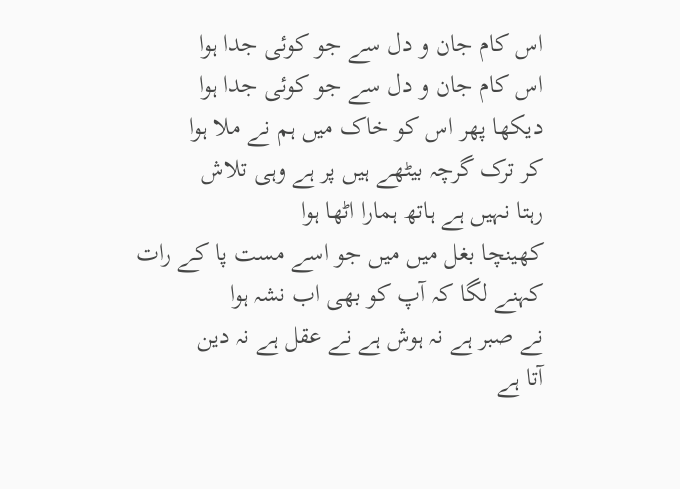اس کام جان و دل سے جو کوئی جدا ہوا
اس کام جان و دل سے جو کوئی جدا ہوا
دیکھا پھر اس کو خاک میں ہم نے ملا ہوا
کر ترک گرچہ بیٹھے ہیں پر ہے وہی تلاش
رہتا نہیں ہے ہاتھ ہمارا اٹھا ہوا
کھینچا بغل میں میں جو اسے مست پا کے رات
کہنے لگا کہ آپ کو بھی اب نشہ ہوا
نے صبر ہے نہ ہوش ہے نے عقل ہے نہ دین
آتا ہے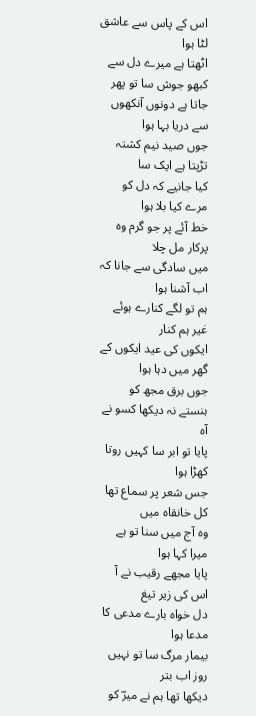اس کے پاس سے عاشق لٹا ہوا
اٹھتا ہے میرے دل سے کبھو جوش سا تو پھر
جاتا ہے دونوں آنکھوں سے دریا بہا ہوا
جوں صید نیم کشتہ تڑپتا ہے ایک سا
کیا جانیے کہ دل کو مرے کیا بلا ہوا
خط آئے پر جو گرم وہ پرکار مل چلا
میں سادگی سے جانا کہ اب آشنا ہوا
ہم تو لگے کنارے ہوئے غیر ہم کنار
ایکوں کی عید ایکوں کے گھر میں دہا ہوا
جوں برق مجھ کو ہنستے نہ دیکھا کسو نے آہ
پایا تو ابر سا کہیں روتا کھڑا ہوا
جس شعر پر سماع تھا کل خانقاہ میں
وہ آج میں سنا تو ہے میرا کہا ہوا
پایا مجھے رقیب نے آ اس کی زیر تیغ
دل خواہ بارے مدعی کا مدعا ہوا
بیمار مرگ سا تو نہیں روز اب بتر
دیکھا تھا ہم نے میرؔ کو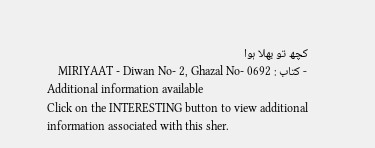کچھ تو بھلا ہوا
- کتاب : MIRIYAAT - Diwan No- 2, Ghazal No- 0692
Additional information available
Click on the INTERESTING button to view additional information associated with this sher.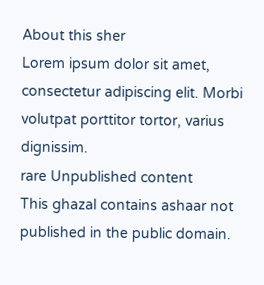About this sher
Lorem ipsum dolor sit amet, consectetur adipiscing elit. Morbi volutpat porttitor tortor, varius dignissim.
rare Unpublished content
This ghazal contains ashaar not published in the public domain.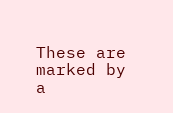These are marked by a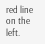red line on the left.